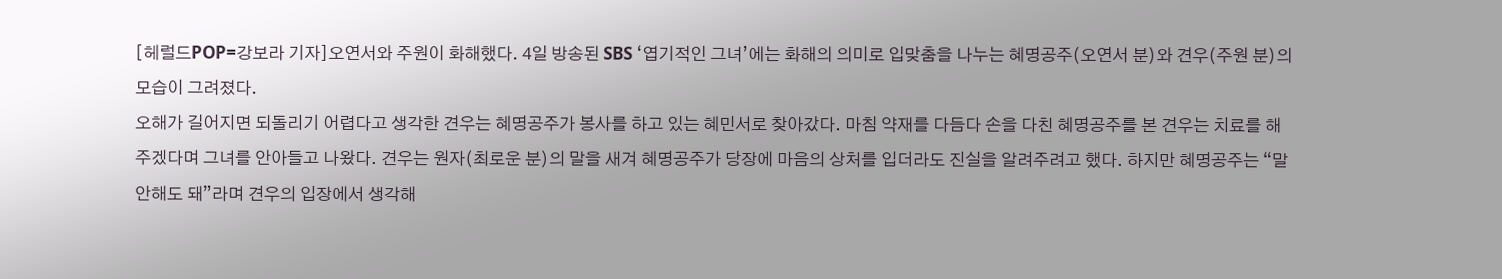[헤럴드POP=강보라 기자]오연서와 주원이 화해했다. 4일 방송된 SBS ‘엽기적인 그녀’에는 화해의 의미로 입맞춤을 나누는 혜명공주(오연서 분)와 견우(주원 분)의 모습이 그려졌다.
오해가 길어지면 되돌리기 어렵다고 생각한 견우는 혜명공주가 봉사를 하고 있는 혜민서로 찾아갔다. 마침 약재를 다듬다 손을 다친 혜명공주를 본 견우는 치료를 해주겠다며 그녀를 안아들고 나왔다. 견우는 원자(최로운 분)의 말을 새겨 혜명공주가 당장에 마음의 상처를 입더라도 진실을 알려주려고 했다. 하지만 혜명공주는 “말 안해도 돼”라며 견우의 입장에서 생각해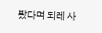봤다며 되레 사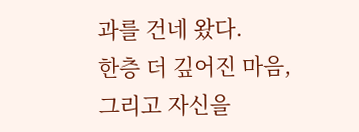과를 건네 왔다.
한층 더 깊어진 마음, 그리고 자신을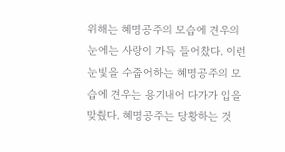위해는 혜명공주의 모습에 견우의 눈에는 사랑이 가득 들어찼다. 이런 눈빛을 수줍어하는 혜명공주의 모습에 견우는 용기내어 다가가 입을 맞췄다. 혜명공주는 당황하는 것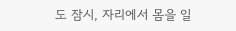도 잠시, 자리에서 몸을 일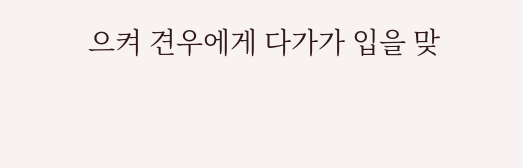으켜 견우에게 다가가 입을 맞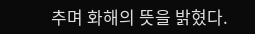추며 화해의 뜻을 밝혔다.